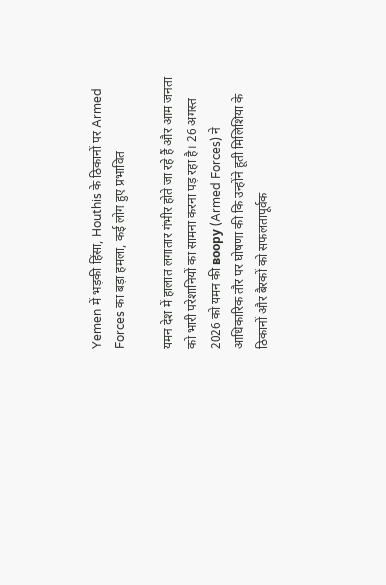Yemen में भड़की हिंसा, Houthis के ठिकानों पर Armed Forces का बड़ा हमला, कई लोग हुए प्रभावित

यमन देश में हालात लगातार गंभीर होते जा रहे हैं और आम जनता को भारी परेशानियों का सामना करना पड़ रहा है। 26 अगस्त 2026 को यमन की воору (Armed Forces) ने आधिकारिक तौर पर घोषणा की कि उन्होंने हूती मिलिशिया के ठिकानों और बैरकों को सफलतापूर्वक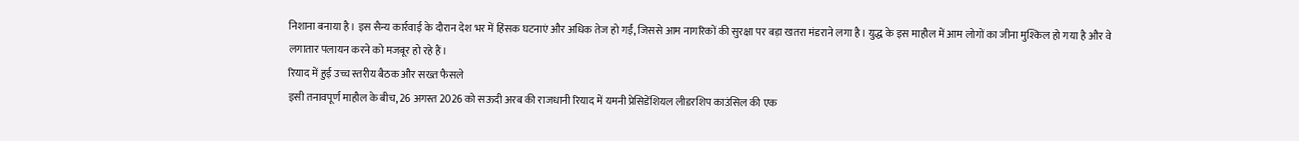निशाना बनाया है। इस सैन्य कार्रवाई के दौरान देश भर में हिंसक घटनाएं और अधिक तेज हो गईं, जिससे आम नागरिकों की सुरक्षा पर बड़ा खतरा मंडराने लगा है। युद्ध के इस माहौल में आम लोगों का जीना मुश्किल हो गया है और वे लगातार पलायन करने को मजबूर हो रहे हैं।
रियाद में हुई उच्च स्तरीय बैठक और सख्त फैसले
इसी तनावपूर्ण माहौल के बीच, 26 अगस्त 2026 को सऊदी अरब की राजधानी रियाद में यमनी प्रेसिडेंशियल लीडरशिप काउंसिल की एक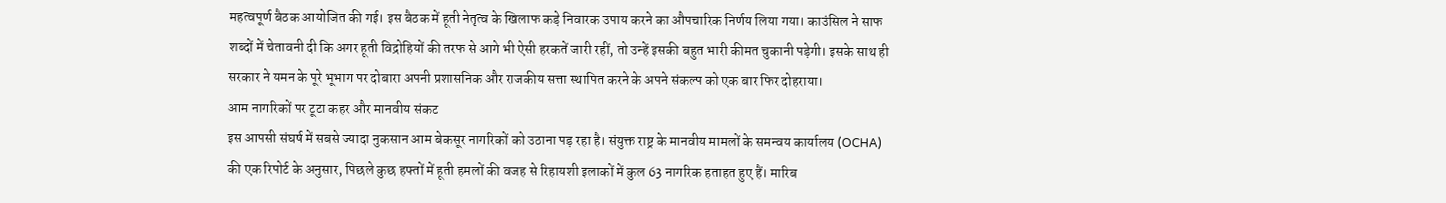महत्वपूर्ण बैठक आयोजित की गई। इस बैठक में हूती नेतृत्व के खिलाफ कड़े निवारक उपाय करने का औपचारिक निर्णय लिया गया। काउंसिल ने साफ शब्दों में चेतावनी दी कि अगर हूती विद्रोहियों की तरफ से आगे भी ऐसी हरकतें जारी रहीं, तो उन्हें इसकी बहुत भारी कीमत चुकानी पड़ेगी। इसके साथ ही सरकार ने यमन के पूरे भूभाग पर दोबारा अपनी प्रशासनिक और राजकीय सत्ता स्थापित करने के अपने संकल्प को एक बार फिर दोहराया।
आम नागरिकों पर टूटा कहर और मानवीय संकट
इस आपसी संघर्ष में सबसे ज्यादा नुकसान आम बेकसूर नागरिकों को उठाना पड़ रहा है। संयुक्त राष्ट्र के मानवीय मामलों के समन्वय कार्यालय (OCHA) की एक रिपोर्ट के अनुसार, पिछले कुछ हफ्तों में हूती हमलों की वजह से रिहायशी इलाकों में कुल 63 नागरिक हताहत हुए हैं। मारिब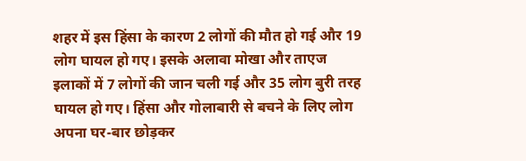शहर में इस हिंसा के कारण 2 लोगों की मौत हो गई और 19 लोग घायल हो गए। इसके अलावा मोखा और ताएज इलाकों में 7 लोगों की जान चली गई और 35 लोग बुरी तरह घायल हो गए। हिंसा और गोलाबारी से बचने के लिए लोग अपना घर-बार छोड़कर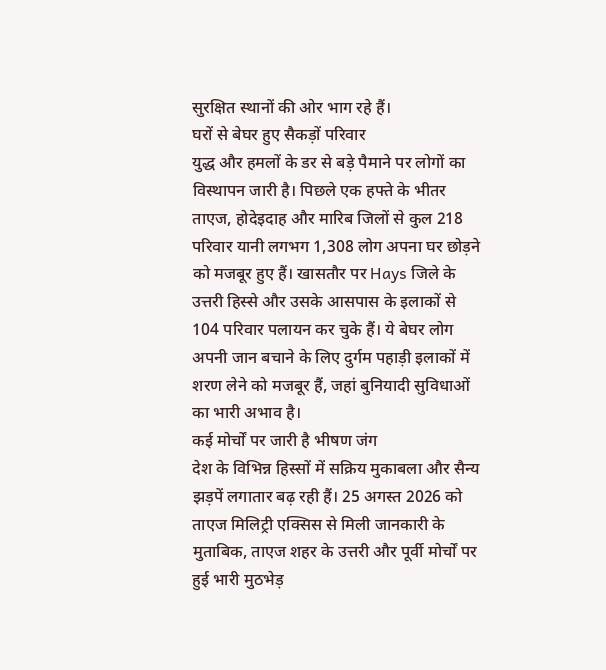सुरक्षित स्थानों की ओर भाग रहे हैं।
घरों से बेघर हुए सैकड़ों परिवार
युद्ध और हमलों के डर से बड़े पैमाने पर लोगों का विस्थापन जारी है। पिछले एक हफ्ते के भीतर ताएज, होदेइदाह और मारिब जिलों से कुल 218 परिवार यानी लगभग 1,308 लोग अपना घर छोड़ने को मजबूर हुए हैं। खासतौर पर Hays जिले के उत्तरी हिस्से और उसके आसपास के इलाकों से 104 परिवार पलायन कर चुके हैं। ये बेघर लोग अपनी जान बचाने के लिए दुर्गम पहाड़ी इलाकों में शरण लेने को मजबूर हैं, जहां बुनियादी सुविधाओं का भारी अभाव है।
कई मोर्चों पर जारी है भीषण जंग
देश के विभिन्न हिस्सों में सक्रिय मुकाबला और सैन्य झड़पें लगातार बढ़ रही हैं। 25 अगस्त 2026 को ताएज मिलिट्री एक्सिस से मिली जानकारी के मुताबिक, ताएज शहर के उत्तरी और पूर्वी मोर्चों पर हुई भारी मुठभेड़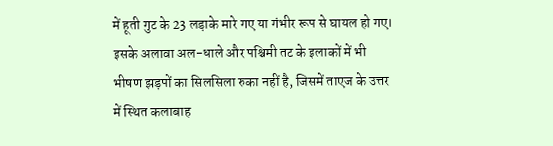में हूती गुट के 23 लड़ाके मारे गए या गंभीर रूप से घायल हो गए। इसके अलावा अल-धाले और पश्चिमी तट के इलाकों में भी भीषण झड़पों का सिलसिला रुका नहीं है, जिसमें ताएज के उत्तर में स्थित कलाबाह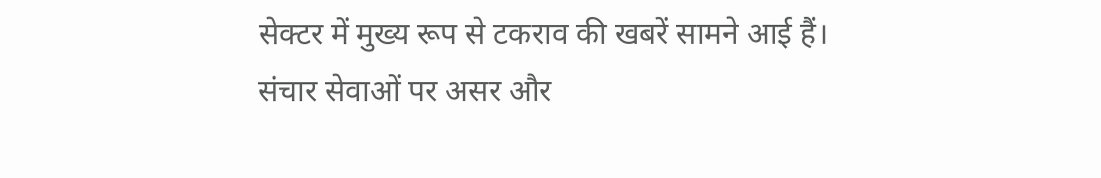सेक्टर में मुख्य रूप से टकराव की खबरें सामने आई हैं।
संचार सेवाओं पर असर और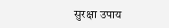सुरक्षा उपाय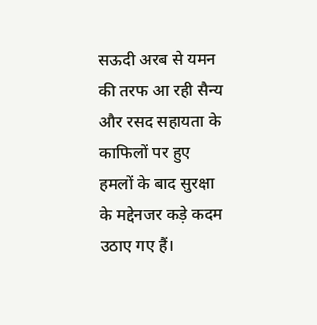सऊदी अरब से यमन की तरफ आ रही सैन्य और रसद सहायता के काफिलों पर हुए हमलों के बाद सुरक्षा के मद्देनजर कड़े कदम उठाए गए हैं।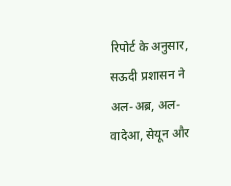रिपोर्ट के अनुसार, सऊदी प्रशासन ने अल-अब्र, अल-वादेआ, सेयून और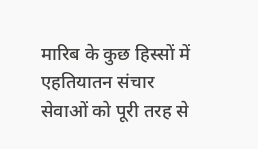मारिब के कुछ हिस्सों में एहतियातन संचार सेवाओं को पूरी तरह से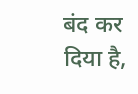बंद कर दिया है,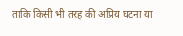ताकि किसी भी तरह की अप्रिय घटना या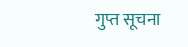गुप्त सूचना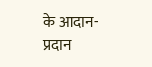के आदान-प्रदान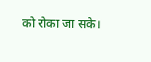को रोका जा सके।